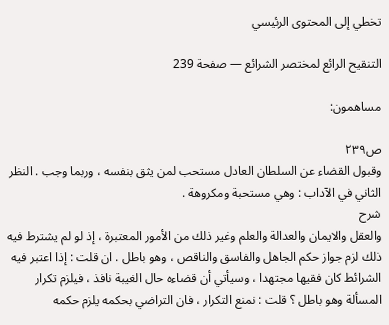تخطي إلى المحتوى الرئيسي

التنقيح الرائع لمختصر الشرائع — صفحة 239

مساهمون:

ص٢٣٩
وقبول القضاء عن السلطان العادل مستحب لمن يثق بنفسه ، وربما وجب . النظر الثاني في الآداب : وهي مستحبة ومكروهة .
شرح
والعقل والايمان والعدالة والعلم وغير ذلك من الأمور المعتبرة ، إذ لو لم يشترط فيه ذلك لزم جواز حكم الجاهل والفاسق والناقص ، وهو باطل . ان قلت : إذا اعتبر فيه الشرائط كان فقيها مجتهدا ، وسيأتي أن قضاءه حال الغيبة نافذ ، فيلزم تكرار المسألة وهو باطل ؟ قلت : نمنع التكرار ، فان التراضي بحكمه يلزم حكمه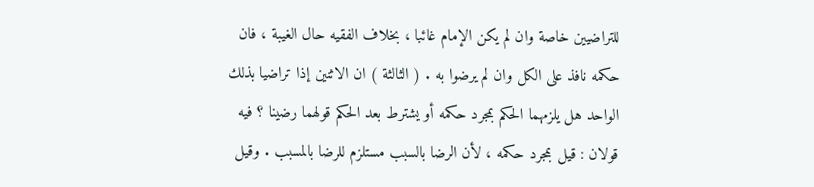للتراضيين خاصة وان لم يكن الإمام غائبا ، بخلاف الفقيه حال الغيبة ، فان حكمه نافذ على الكل وان لم يرضوا به . ( الثالثة ) ان الاثنين إذا تراضيا بذلك الواحد هل يلزمهما الحكم بمجرد حكمه أو يشترط بعد الحكم قولهما رضينا ؟ فيه قولان : قيل بمجرد حكمه ، لأن الرضا بالسبب مستلزم للرضا بالمسبب . وقيل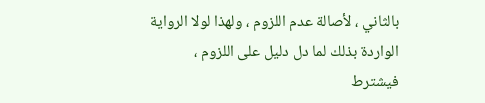بالثاني ، لأصالة عدم اللزوم ، ولهذا لولا الرواية الواردة بذلك لما دل دليل على اللزوم ، فيشترط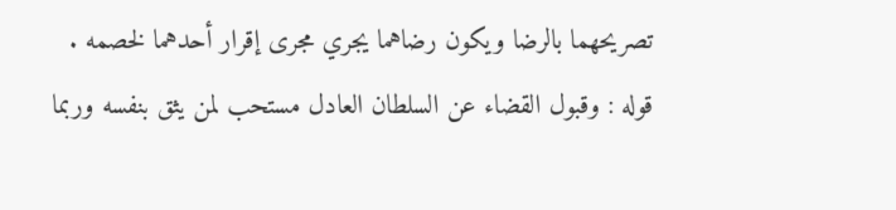تصريحهما بالرضا ويكون رضاهما يجري مجرى إقرار أحدهما لخصمه . قوله : وقبول القضاء عن السلطان العادل مستحب لمن يثق بنفسه وربما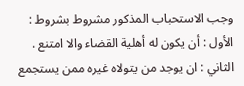وجب الاستحباب المذكور مشروط بشروط : الأول : أن يكون له أهلية القضاء والا امتنع . الثاني : ان يوجد من يتولاه غيره ممن يستجمع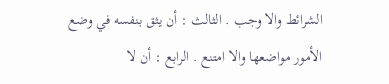الشرائط والا وجب . الثالث : أن يثق بنفسه في وضع الأمور مواضعها والا امتنع . الرابع : أن لا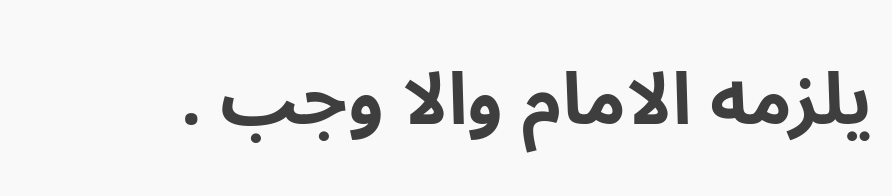يلزمه الامام والا وجب .